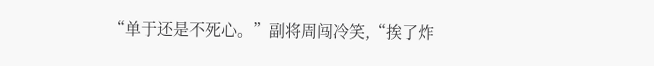“单于还是不死心。”副将周闯冷笑,“挨了炸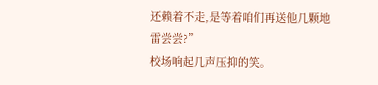还赖着不走,是等着咱们再送他几颗地雷尝尝?”
校场响起几声压抑的笑。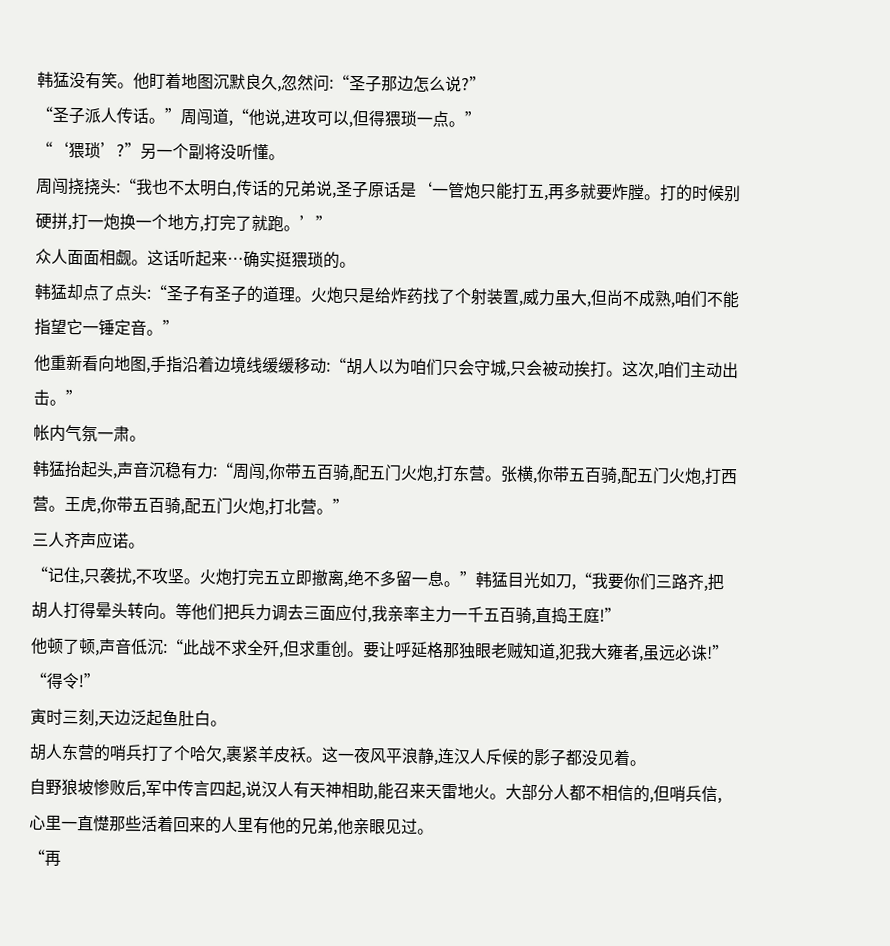韩猛没有笑。他盯着地图沉默良久,忽然问:“圣子那边怎么说?”
“圣子派人传话。”周闯道,“他说,进攻可以,但得猥琐一点。”
“‘猥琐’?”另一个副将没听懂。
周闯挠挠头:“我也不太明白,传话的兄弟说,圣子原话是‘一管炮只能打五,再多就要炸膛。打的时候别硬拼,打一炮换一个地方,打完了就跑。’”
众人面面相觑。这话听起来…确实挺猥琐的。
韩猛却点了点头:“圣子有圣子的道理。火炮只是给炸药找了个射装置,威力虽大,但尚不成熟,咱们不能指望它一锤定音。”
他重新看向地图,手指沿着边境线缓缓移动:“胡人以为咱们只会守城,只会被动挨打。这次,咱们主动出击。”
帐内气氛一肃。
韩猛抬起头,声音沉稳有力:“周闯,你带五百骑,配五门火炮,打东营。张横,你带五百骑,配五门火炮,打西营。王虎,你带五百骑,配五门火炮,打北营。”
三人齐声应诺。
“记住,只袭扰,不攻坚。火炮打完五立即撤离,绝不多留一息。”韩猛目光如刀,“我要你们三路齐,把胡人打得晕头转向。等他们把兵力调去三面应付,我亲率主力一千五百骑,直捣王庭!”
他顿了顿,声音低沉:“此战不求全歼,但求重创。要让呼延格那独眼老贼知道,犯我大雍者,虽远必诛!”
“得令!”
寅时三刻,天边泛起鱼肚白。
胡人东营的哨兵打了个哈欠,裹紧羊皮袄。这一夜风平浪静,连汉人斥候的影子都没见着。
自野狼坡惨败后,军中传言四起,说汉人有天神相助,能召来天雷地火。大部分人都不相信的,但哨兵信,心里一直憷那些活着回来的人里有他的兄弟,他亲眼见过。
“再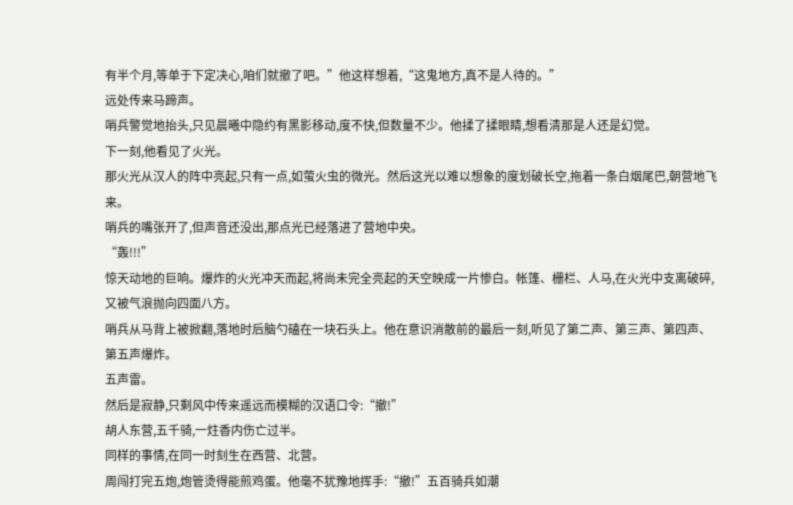有半个月,等单于下定决心,咱们就撤了吧。”他这样想着,“这鬼地方,真不是人待的。”
远处传来马蹄声。
哨兵警觉地抬头,只见晨曦中隐约有黑影移动,度不快,但数量不少。他揉了揉眼睛,想看清那是人还是幻觉。
下一刻,他看见了火光。
那火光从汉人的阵中亮起,只有一点,如萤火虫的微光。然后这光以难以想象的度划破长空,拖着一条白烟尾巴,朝营地飞来。
哨兵的嘴张开了,但声音还没出,那点光已经落进了营地中央。
“轰!!!”
惊天动地的巨响。爆炸的火光冲天而起,将尚未完全亮起的天空映成一片惨白。帐篷、栅栏、人马,在火光中支离破碎,又被气浪抛向四面八方。
哨兵从马背上被掀翻,落地时后脑勺磕在一块石头上。他在意识消散前的最后一刻,听见了第二声、第三声、第四声、第五声爆炸。
五声雷。
然后是寂静,只剩风中传来遥远而模糊的汉语口令:“撤!”
胡人东营,五千骑,一炷香内伤亡过半。
同样的事情,在同一时刻生在西营、北营。
周闯打完五炮,炮管烫得能煎鸡蛋。他毫不犹豫地挥手:“撤!”五百骑兵如潮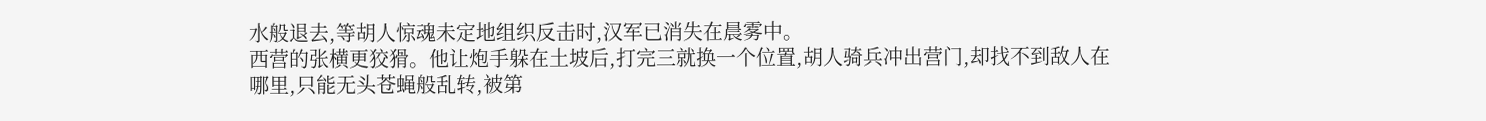水般退去,等胡人惊魂未定地组织反击时,汉军已消失在晨雾中。
西营的张横更狡猾。他让炮手躲在土坡后,打完三就换一个位置,胡人骑兵冲出营门,却找不到敌人在哪里,只能无头苍蝇般乱转,被第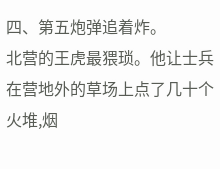四、第五炮弹追着炸。
北营的王虎最猥琐。他让士兵在营地外的草场上点了几十个火堆,烟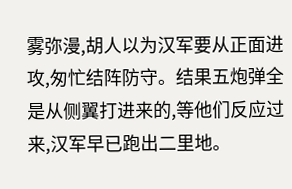雾弥漫,胡人以为汉军要从正面进攻,匆忙结阵防守。结果五炮弹全是从侧翼打进来的,等他们反应过来,汉军早已跑出二里地。